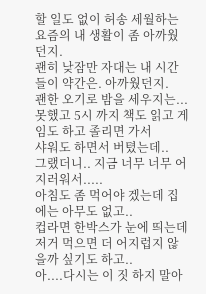할 일도 없이 허송 세월하는 요즘의 내 생활이 좀 아까웠던지.
괜히 낮잠만 자대는 내 시간들이 약간은. 아까웠던지.
괜한 오기로 밤을 세우지는... 못했고 5시 까지 책도 읽고 게임도 하고 졸리면 가서
샤워도 하면서 버텼는데..
그랬더니.. 지금 너무 너무 어지러워서.....
아침도 좀 먹어야 겠는데 집에는 아무도 없고..
컵라면 한박스가 눈에 띄는데 저거 먹으면 더 어지럽지 않을까 싶기도 하고..
아....다시는 이 짓 하지 말아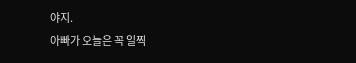야지.
아빠가 오늘은 꼭 일찍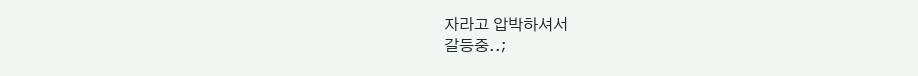자라고 압박하셔서
갈등중..;